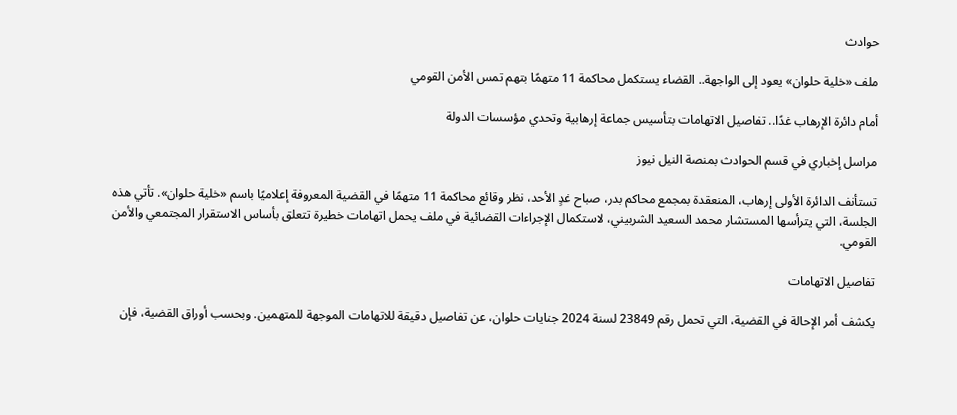حوادث

ملف «خلية حلوان» يعود إلى الواجهة.. القضاء يستكمل محاكمة 11 متهمًا بتهم تمس الأمن القومي

أمام دائرة الإرهاب غدًا.. تفاصيل الاتهامات بتأسيس جماعة إرهابية وتحدي مؤسسات الدولة

مراسل إخباري في قسم الحوادث بمنصة النيل نيوز

تستأنف الدائرة الأولى إرهاب، المنعقدة بمجمع محاكم بدر، صباح غدٍ الأحد، نظر وقائع محاكمة 11 متهمًا في القضية المعروفة إعلاميًا باسم «خلية حلوان». تأتي هذه الجلسة، التي يترأسها المستشار محمد السعيد الشربيني، لاستكمال الإجراءات القضائية في ملف يحمل اتهامات خطيرة تتعلق بأساس الاستقرار المجتمعي والأمن القومي.

تفاصيل الاتهامات

يكشف أمر الإحالة في القضية، التي تحمل رقم 23849 لسنة 2024 جنايات حلوان، عن تفاصيل دقيقة للاتهامات الموجهة للمتهمين. وبحسب أوراق القضية، فإن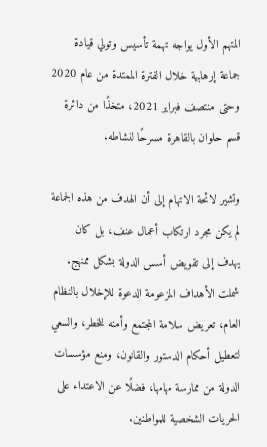المتهم الأول يواجه تهمة تأسيس وتولي قيادة جماعة إرهابية خلال الفترة الممتدة من عام 2020 وحتى منتصف فبراير 2021، متخذًا من دائرة قسم حلوان بالقاهرة مسرحًا لنشاطه.

وتشير لائحة الاتهام إلى أن الهدف من هذه الجماعة لم يكن مجرد ارتكاب أعمال عنف، بل كان يهدف إلى تقويض أسس الدولة بشكل ممنهج. شملت الأهداف المزعومة الدعوة للإخلال بالنظام العام، تعريض سلامة المجتمع وأمنه للخطر، والسعي لتعطيل أحكام الدستور والقانون، ومنع مؤسسات الدولة من ممارسة مهامها، فضلًا عن الاعتداء على الحريات الشخصية للمواطنين.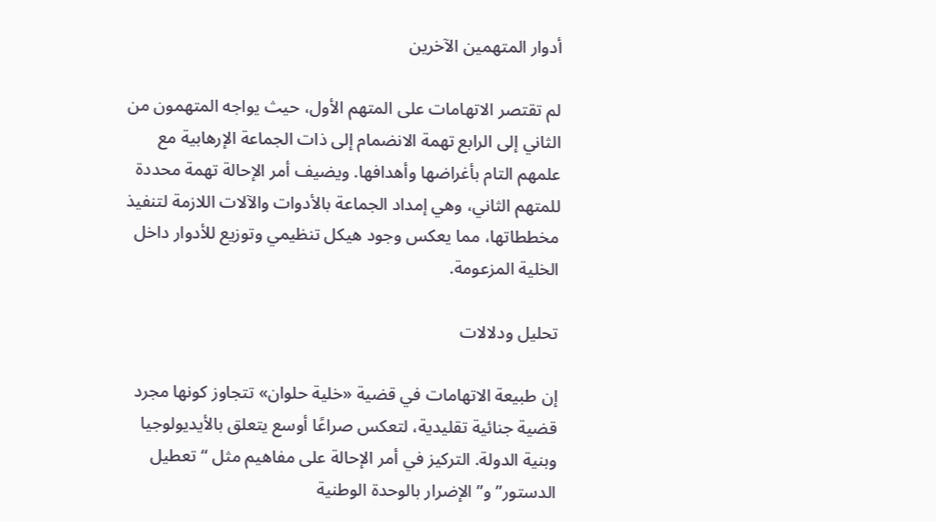أدوار المتهمين الآخرين

لم تقتصر الاتهامات على المتهم الأول، حيث يواجه المتهمون من الثاني إلى الرابع تهمة الانضمام إلى ذات الجماعة الإرهابية مع علمهم التام بأغراضها وأهدافها. ويضيف أمر الإحالة تهمة محددة للمتهم الثاني، وهي إمداد الجماعة بالأدوات والآلات اللازمة لتنفيذ مخططاتها، مما يعكس وجود هيكل تنظيمي وتوزيع للأدوار داخل الخلية المزعومة.

تحليل ودلالات

إن طبيعة الاتهامات في قضية «خلية حلوان» تتجاوز كونها مجرد قضية جنائية تقليدية، لتعكس صراعًا أوسع يتعلق بالأيديولوجيا وبنية الدولة. التركيز في أمر الإحالة على مفاهيم مثل “تعطيل الدستور” و”الإضرار بالوحدة الوطنية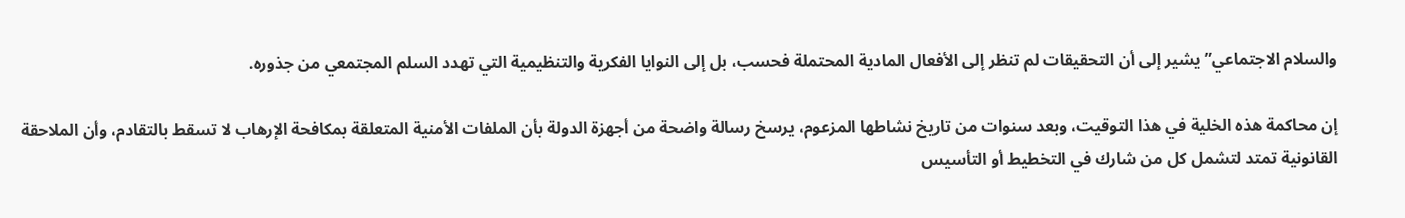والسلام الاجتماعي” يشير إلى أن التحقيقات لم تنظر إلى الأفعال المادية المحتملة فحسب، بل إلى النوايا الفكرية والتنظيمية التي تهدد السلم المجتمعي من جذوره.

إن محاكمة هذه الخلية في هذا التوقيت، وبعد سنوات من تاريخ نشاطها المزعوم، يرسخ رسالة واضحة من أجهزة الدولة بأن الملفات الأمنية المتعلقة بمكافحة الإرهاب لا تسقط بالتقادم، وأن الملاحقة القانونية تمتد لتشمل كل من شارك في التخطيط أو التأسيس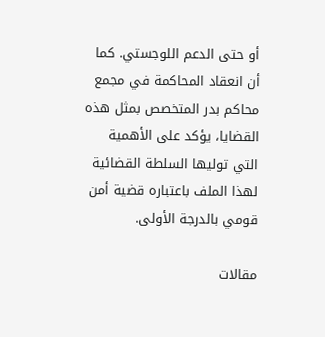أو حتى الدعم اللوجستي. كما أن انعقاد المحاكمة في مجمع محاكم بدر المتخصص بمثل هذه القضايا، يؤكد على الأهمية التي توليها السلطة القضائية لهذا الملف باعتباره قضية أمن قومي بالدرجة الأولى.

مقالات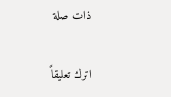ذات صلة

اترك تعليقاً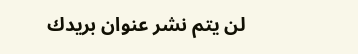لن يتم نشر عنوان بريدك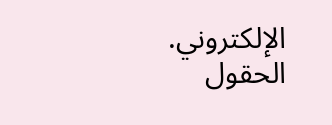الإلكتروني. الحقول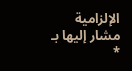الإلزامية مشار إليها بـ *